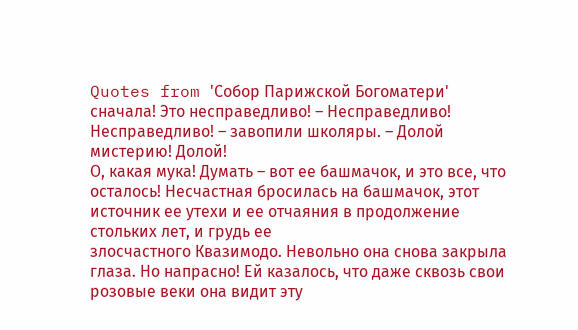Quotes from 'Собор Парижской Богоматери'
сначала! Это несправедливо! – Несправедливо! Несправедливо! – завопили школяры. – Долой мистерию! Долой!
О, какая мука! Думать – вот ее башмачок, и это все, что осталось! Несчастная бросилась на башмачок, этот источник ее утехи и ее отчаяния в продолжение стольких лет, и грудь ее
злосчастного Квазимодо. Невольно она снова закрыла глаза. Но напрасно! Ей казалось, что даже сквозь свои розовые веки она видит эту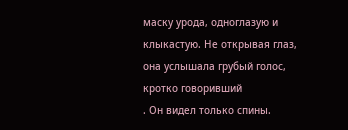маску урода, одноглазую и клыкастую. Не открывая глаз, она услышала грубый голос, кротко говоривший
. Он видел только спины.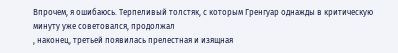Впрочем, я ошибаюсь. Терпеливый толстяк, с которым Гренгуар однажды в критическую минуту уже советовался, продолжал
, наконец, третьей появилась прелестная и изящная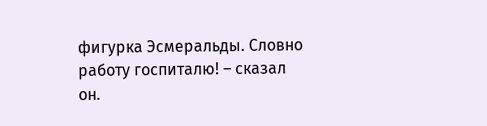фигурка Эсмеральды. Словно
работу госпиталю! – сказал он.